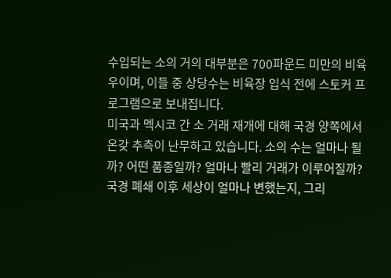수입되는 소의 거의 대부분은 700파운드 미만의 비육우이며, 이들 중 상당수는 비육장 입식 전에 스토커 프로그램으로 보내집니다.
미국과 멕시코 간 소 거래 재개에 대해 국경 양쪽에서 온갖 추측이 난무하고 있습니다. 소의 수는 얼마나 될까? 어떤 품종일까? 얼마나 빨리 거래가 이루어질까?
국경 폐쇄 이후 세상이 얼마나 변했는지, 그리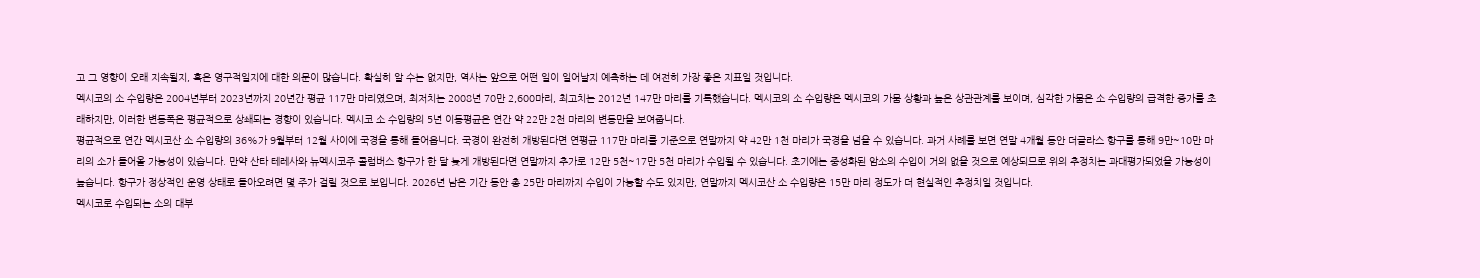고 그 영향이 오래 지속될지, 혹은 영구적일지에 대한 의문이 많습니다. 확실히 알 수는 없지만, 역사는 앞으로 어떤 일이 일어날지 예측하는 데 여전히 가장 좋은 지표일 것입니다.
멕시코의 소 수입량은 2004년부터 2023년까지 20년간 평균 117만 마리였으며, 최저치는 2008년 70만 2,600마리, 최고치는 2012년 147만 마리를 기록했습니다. 멕시코의 소 수입량은 멕시코의 가뭄 상황과 높은 상관관계를 보이며, 심각한 가뭄은 소 수입량의 급격한 증가를 초래하지만, 이러한 변동폭은 평균적으로 상쇄되는 경향이 있습니다. 멕시코 소 수입량의 5년 이동평균은 연간 약 22만 2천 마리의 변동만을 보여줍니다.
평균적으로 연간 멕시코산 소 수입량의 36%가 9월부터 12월 사이에 국경을 통해 들어옵니다. 국경이 완전히 개방된다면 연평균 117만 마리를 기준으로 연말까지 약 42만 1천 마리가 국경을 넘을 수 있습니다. 과거 사례를 보면 연말 4개월 동안 더글라스 항구를 통해 9만~10만 마리의 소가 들어올 가능성이 있습니다. 만약 산타 테레사와 뉴멕시코주 콜럼버스 항구가 한 달 늦게 개방된다면 연말까지 추가로 12만 5천~17만 5천 마리가 수입될 수 있습니다. 초기에는 중성화된 암소의 수입이 거의 없을 것으로 예상되므로 위의 추정치는 과대평가되었을 가능성이 높습니다. 항구가 정상적인 운영 상태로 돌아오려면 몇 주가 걸릴 것으로 보입니다. 2026년 남은 기간 동안 총 25만 마리까지 수입이 가능할 수도 있지만, 연말까지 멕시코산 소 수입량은 15만 마리 정도가 더 현실적인 추정치일 것입니다.
멕시코로 수입되는 소의 대부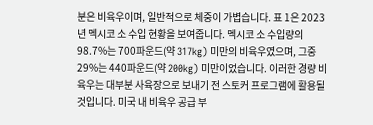분은 비육우이며, 일반적으로 체중이 가볍습니다. 표 1은 2023년 멕시코 소 수입 현황을 보여줍니다. 멕시코 소 수입량의 98.7%는 700파운드(약 317kg) 미만의 비육우였으며, 그중 29%는 440파운드(약 200kg) 미만이었습니다. 이러한 경량 비육우는 대부분 사육장으로 보내기 전 스토커 프로그램에 활용될 것입니다. 미국 내 비육우 공급 부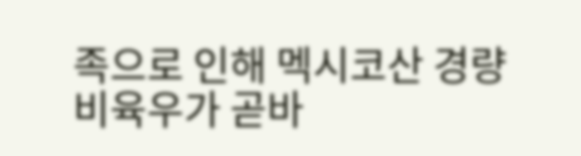족으로 인해 멕시코산 경량 비육우가 곧바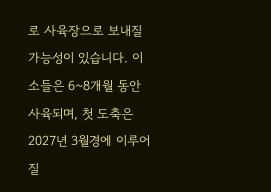로 사육장으로 보내질 가능성이 있습니다. 이 소들은 6~8개월 동안 사육되며, 첫 도축은 2027년 3월경에 이루어질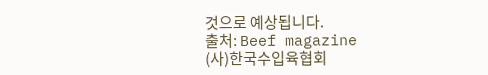것으로 예상됩니다.
출처: Beef magazine
(사)한국수입육협회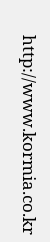http://www.kormia.co.kr